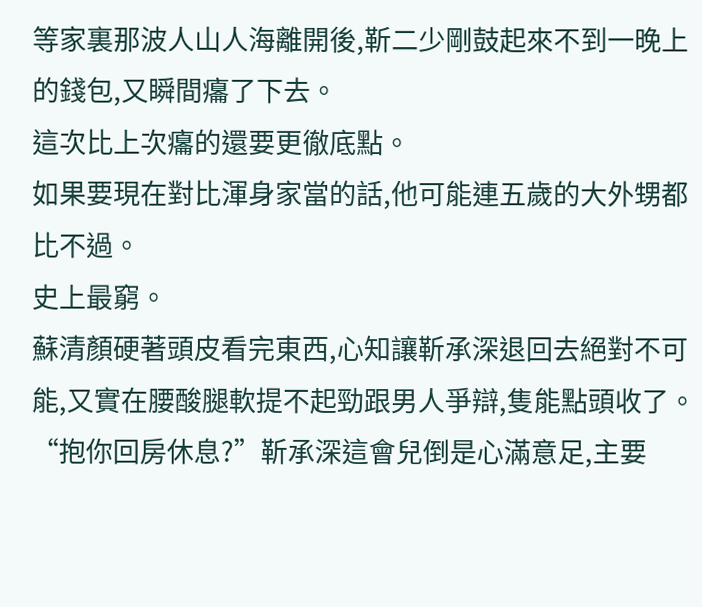等家裏那波人山人海離開後,靳二少剛鼓起來不到一晚上的錢包,又瞬間癟了下去。
這次比上次癟的還要更徹底點。
如果要現在對比渾身家當的話,他可能連五歲的大外甥都比不過。
史上最窮。
蘇清顏硬著頭皮看完東西,心知讓靳承深退回去絕對不可能,又實在腰酸腿軟提不起勁跟男人爭辯,隻能點頭收了。
“抱你回房休息?”靳承深這會兒倒是心滿意足,主要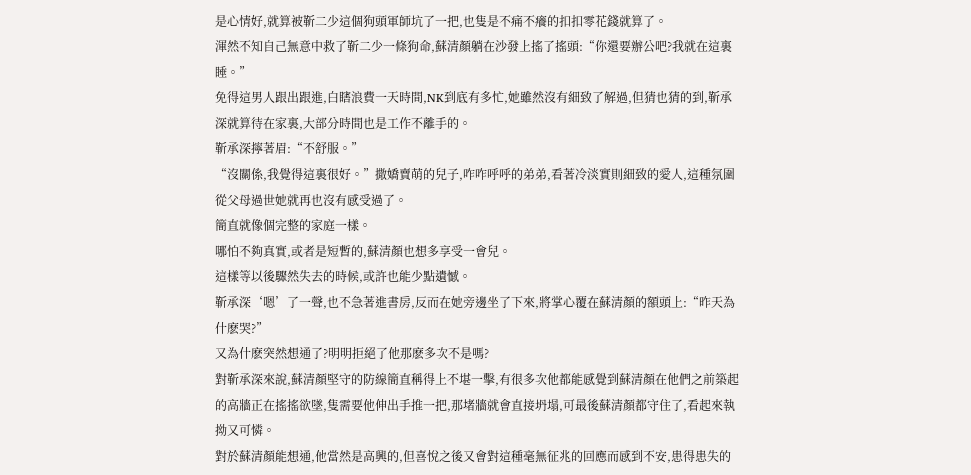是心情好,就算被靳二少這個狗頭軍師坑了一把,也隻是不痛不癢的扣扣零花錢就算了。
渾然不知自己無意中救了靳二少一條狗命,蘇清顏躺在沙發上搖了搖頭:“你還要辦公吧?我就在這裏睡。”
免得這男人跟出跟進,白瞎浪費一天時間,NK到底有多忙,她雖然沒有細致了解過,但猜也猜的到,靳承深就算待在家裏,大部分時間也是工作不離手的。
靳承深擰著眉:“不舒服。”
“沒關係,我覺得這裏很好。”撒嬌賣萌的兒子,咋咋呼呼的弟弟,看著冷淡實則細致的愛人,這種氛圍從父母過世她就再也沒有感受過了。
簡直就像個完整的家庭一樣。
哪怕不夠真實,或者是短暫的,蘇清顏也想多享受一會兒。
這樣等以後驟然失去的時候,或許也能少點遺憾。
靳承深‘嗯’了一聲,也不急著進書房,反而在她旁邊坐了下來,將掌心覆在蘇清顏的額頭上:“昨天為什麽哭?”
又為什麽突然想通了?明明拒絕了他那麽多次不是嗎?
對靳承深來說,蘇清顏堅守的防線簡直稱得上不堪一擊,有很多次他都能感覺到蘇清顏在他們之前築起的高牆正在搖搖欲墜,隻需要他伸出手推一把,那堵牆就會直接坍塌,可最後蘇清顏都守住了,看起來執拗又可憐。
對於蘇清顏能想通,他當然是高興的,但喜悅之後又會對這種毫無征兆的回應而感到不安,患得患失的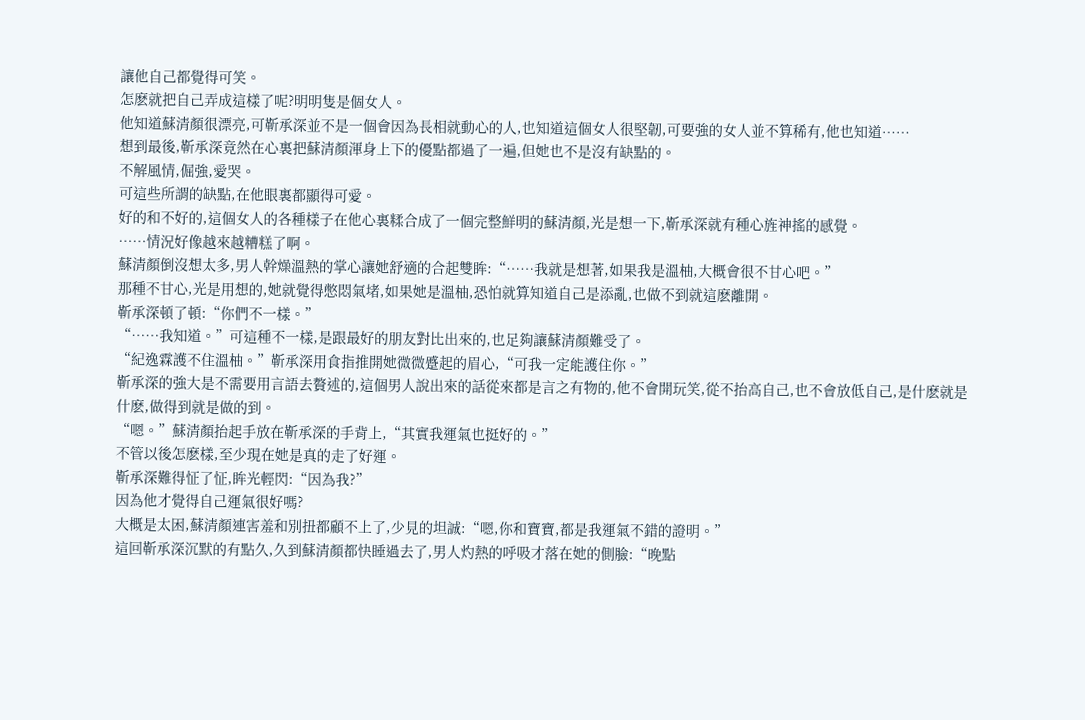讓他自己都覺得可笑。
怎麽就把自己弄成這樣了呢?明明隻是個女人。
他知道蘇清顏很漂亮,可靳承深並不是一個會因為長相就動心的人,也知道這個女人很堅韌,可要強的女人並不算稀有,他也知道……
想到最後,靳承深竟然在心裏把蘇清顏渾身上下的優點都過了一遍,但她也不是沒有缺點的。
不解風情,倔強,愛哭。
可這些所謂的缺點,在他眼裏都顯得可愛。
好的和不好的,這個女人的各種樣子在他心裏糅合成了一個完整鮮明的蘇清顏,光是想一下,靳承深就有種心旌神搖的感覺。
……情況好像越來越糟糕了啊。
蘇清顏倒沒想太多,男人幹燥溫熱的掌心讓她舒適的合起雙眸:“……我就是想著,如果我是溫柚,大概會很不甘心吧。”
那種不甘心,光是用想的,她就覺得憋悶氣堵,如果她是溫柚,恐怕就算知道自己是添亂,也做不到就這麽離開。
靳承深頓了頓:“你們不一樣。”
“……我知道。”可這種不一樣,是跟最好的朋友對比出來的,也足夠讓蘇清顏難受了。
“紀逸霖護不住溫柚。”靳承深用食指推開她微微蹙起的眉心,“可我一定能護住你。”
靳承深的強大是不需要用言語去贅述的,這個男人說出來的話從來都是言之有物的,他不會開玩笑,從不抬高自己,也不會放低自己,是什麽就是什麽,做得到就是做的到。
“嗯。”蘇清顏抬起手放在靳承深的手背上,“其實我運氣也挺好的。”
不管以後怎麽樣,至少現在她是真的走了好運。
靳承深難得怔了怔,眸光輕閃:“因為我?”
因為他才覺得自己運氣很好嗎?
大概是太困,蘇清顏連害羞和別扭都顧不上了,少見的坦誠:“嗯,你和寶寶,都是我運氣不錯的證明。”
這回靳承深沉默的有點久,久到蘇清顏都快睡過去了,男人灼熱的呼吸才落在她的側臉:“晚點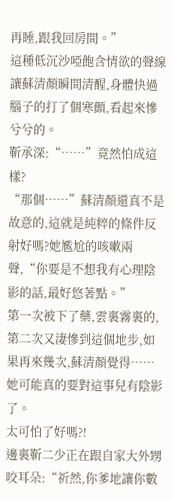再睡,跟我回房間。”
這種低沉沙啞飽含情欲的聲線讓蘇清顏瞬間清醒,身體快過腦子的打了個寒顫,看起來慘兮兮的。
靳承深:“……”竟然怕成這樣?
“那個……”蘇清顏還真不是故意的,這就是純粹的條件反射好嗎?她尷尬的咳嗽兩聲,“你要是不想我有心理陰影的話,最好悠著點。”
第一次被下了藥,雲裏霧裏的,第二次又淒慘到這個地步,如果再來幾次,蘇清顏覺得……她可能真的要對這事兒有陰影了。
太可怕了好嗎?!
邊裏靳二少正在跟自家大外甥咬耳朵:“祈然,你爹地讓你數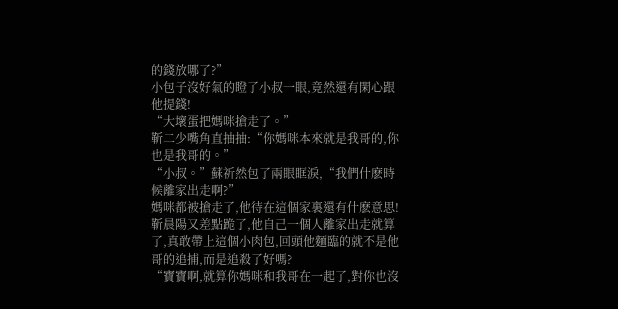的錢放哪了?”
小包子沒好氣的瞪了小叔一眼,竟然還有閑心跟他提錢!
“大壞蛋把媽咪搶走了。”
靳二少嘴角直抽抽:“你媽咪本來就是我哥的,你也是我哥的。”
“小叔。”蘇祈然包了兩眼眶淚,“我們什麽時候離家出走啊?”
媽咪都被搶走了,他待在這個家裏還有什麽意思!
靳晨陽又差點跪了,他自己一個人離家出走就算了,真敢帶上這個小肉包,回頭他麵臨的就不是他哥的追捕,而是追殺了好嗎?
“寶寶啊,就算你媽咪和我哥在一起了,對你也沒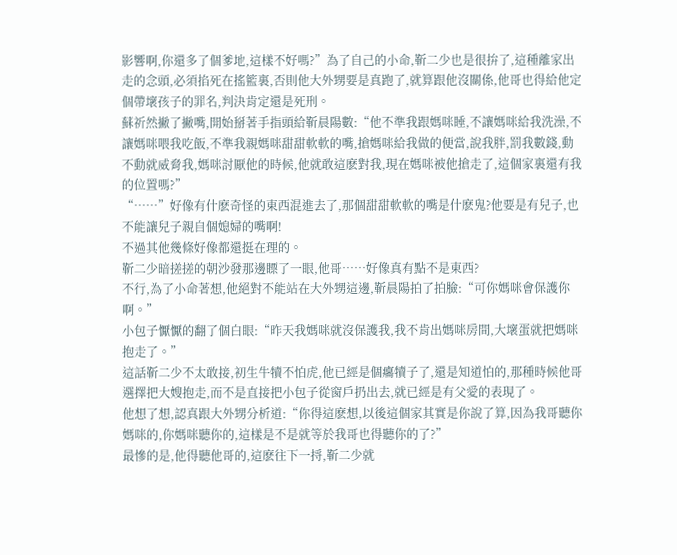影響啊,你還多了個爹地,這樣不好嗎?”為了自己的小命,靳二少也是很拚了,這種離家出走的念頭,必須掐死在搖籃裏,否則他大外甥要是真跑了,就算跟他沒關係,他哥也得給他定個帶壞孩子的罪名,判決肯定還是死刑。
蘇祈然撇了撇嘴,開始掰著手指頭給靳晨陽數:“他不準我跟媽咪睡,不讓媽咪給我洗澡,不讓媽咪喂我吃飯,不準我親媽咪甜甜軟軟的嘴,搶媽咪給我做的便當,說我胖,罰我數錢,動不動就威脅我,媽咪討厭他的時候,他就敢這麽對我,現在媽咪被他搶走了,這個家裏還有我的位置嗎?”
“……”好像有什麽奇怪的東西混進去了,那個甜甜軟軟的嘴是什麽鬼?他要是有兒子,也不能讓兒子親自個媳婦的嘴啊!
不過其他幾條好像都還挺在理的。
靳二少暗搓搓的朝沙發那邊瞟了一眼,他哥……好像真有點不是東西?
不行,為了小命著想,他絕對不能站在大外甥這邊,靳晨陽拍了拍臉:“可你媽咪會保護你啊。”
小包子懨懨的翻了個白眼:“昨天我媽咪就沒保護我,我不肯出媽咪房間,大壞蛋就把媽咪抱走了。”
這話靳二少不太敢接,初生牛犢不怕虎,他已經是個癟犢子了,還是知道怕的,那種時候他哥選擇把大嫂抱走,而不是直接把小包子從窗戶扔出去,就已經是有父愛的表現了。
他想了想,認真跟大外甥分析道:“你得這麽想,以後這個家其實是你說了算,因為我哥聽你媽咪的,你媽咪聽你的,這樣是不是就等於我哥也得聽你的了?”
最慘的是,他得聽他哥的,這麽往下一捋,靳二少就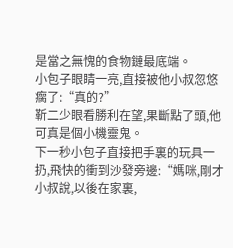是當之無愧的食物鏈最底端。
小包子眼睛一亮,直接被他小叔忽悠瘸了:“真的?”
靳二少眼看勝利在望,果斷點了頭,他可真是個小機靈鬼。
下一秒小包子直接把手裏的玩具一扔,飛快的衝到沙發旁邊:“媽咪,剛才小叔說,以後在家裏,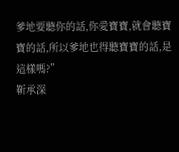爹地要聽你的話,你愛寶寶,就會聽寶寶的話,所以爹地也得聽寶寶的話,是這樣嗎?”
靳承深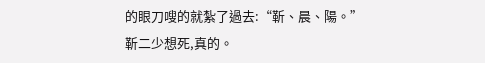的眼刀嗖的就紮了過去:“靳、晨、陽。”
靳二少想死,真的。